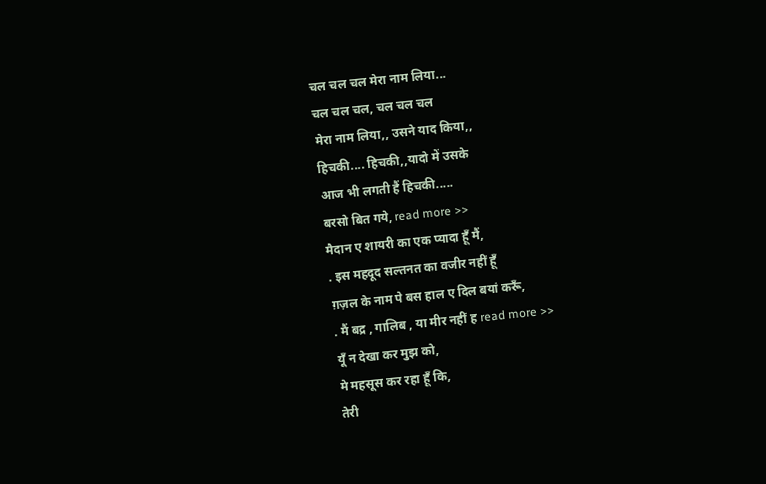चल चल चल मेरा नाम लिया...
चल चल चल, चल चल चल
मेरा नाम लिया,, उसने याद किया,,
हिचकी.... हिचकी,,यादो में उसके
आज भी लगती हैं हिचकी.....
बरसो बित गये, read more >>
मैदान ए शायरी का एक प्यादा हूँ मैं,
. इस महदूद सल्तनत का वजीर नहीं हूँ
ग़ज़ल के नाम पे बस हाल ए दिल बयां करूँ,
. मैं बद्र , गालिब , या मीर नहीं ह read more >>
यूँ न देखा कर मुझ को,
मे महसूस कर रहा हूँ कि,
तेरी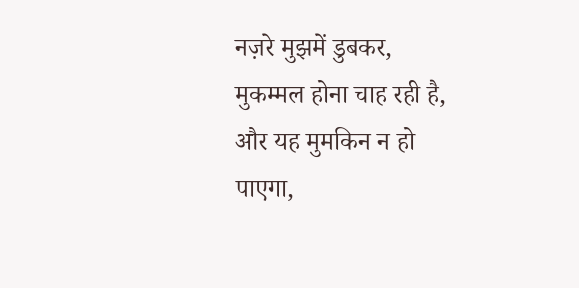नज़रे मुझमें डुबकर,
मुकम्मल होना चाह रही है,
और यह मुमकिन न हो पाएगा,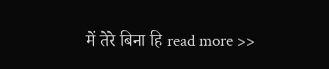में तेरे बिना हि read more >>